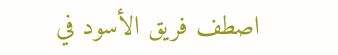اصطف فريق الأسود في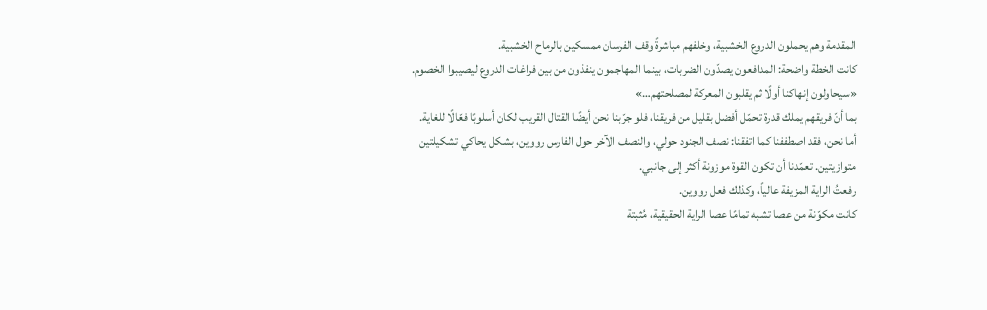المقدمة وهم يحملون الدروع الخشبية، وخلفهم مباشرةً وقف الفرسان ممسكين بالرماح الخشبية.
كانت الخطة واضحة: المدافعون يصدّون الضربات، بينما المهاجمون ينفذون من بين فراغات الدروع ليصيبوا الخصوم.
«سيحاولون إنهاكنا أولًا ثم يقلبون المعركة لمصلحتهم…»
بما أنّ فريقهم يملك قدرة تحمّل أفضل بقليل من فريقنا، فلو جرّبنا نحن أيضًا القتال القريب لكان أسلوبًا فعّالًا للغاية.
أما نحن، فقد اصطففنا كما اتفقنا: نصف الجنود حولي، والنصف الآخر حول الفارس رووين، بشكل يحاكي تشكيلتين متوازيتين. تعمّدنا أن تكون القوة موزونة أكثر إلى جانبي.
رفعتُ الراية المزيفة عالياً، وكذلك فعل رووين.
كانت مكوّنة من عصا تشبه تمامًا عصا الراية الحقيقية، مُثبتة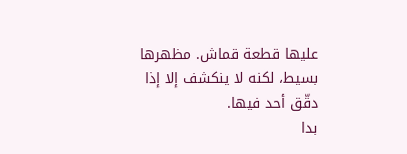عليها قطعة قماش. مظهرها بسيط، لكنه لا ينكشف إلا إذا دقّق أحد فيها.
بدا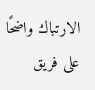الارتباك واضحًا على فريق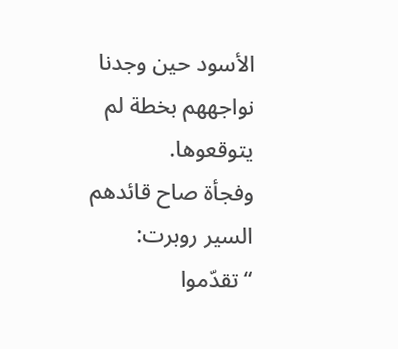الأسود حين وجدنا نواجههم بخطة لم يتوقعوها.
وفجأة صاح قائدهم السير روبرت:
“تقدّموا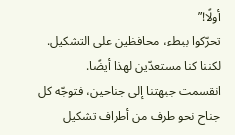أولًا!”
تحرّكوا ببطء، محافظين على التشكيل.
لكننا كنا مستعدّين لهذا أيضًا.
انقسمت جبهتنا إلى جناحين، فتوجّه كل جناح نحو طرف من أطراف تشكيل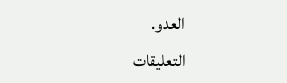العدو.
التعليقات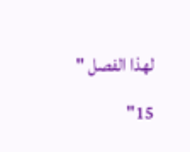لهذا الفصل " 15"